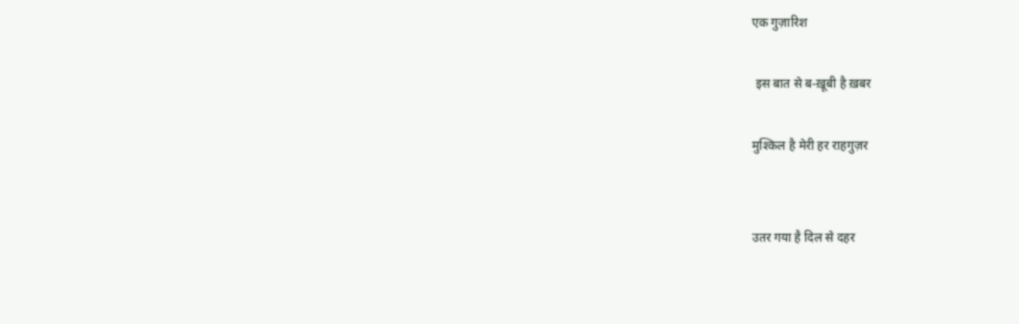एक गुज़ारिश

 इस बात से ब-ख़ूबी है ख़बर

मुश्किल है मेरी हर राहगुज़र


उतर गया है दिल से दहर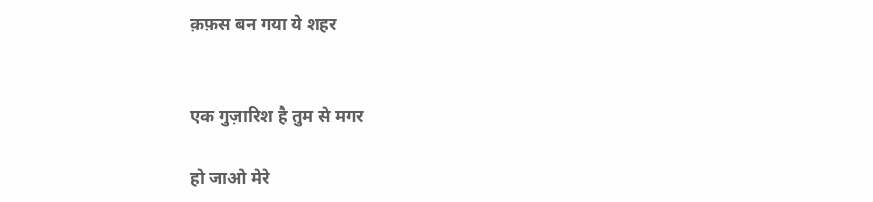क़फ़स बन गया ये शहर


एक गुज़ारिश है तुम से मगर

हो जाओ मेरे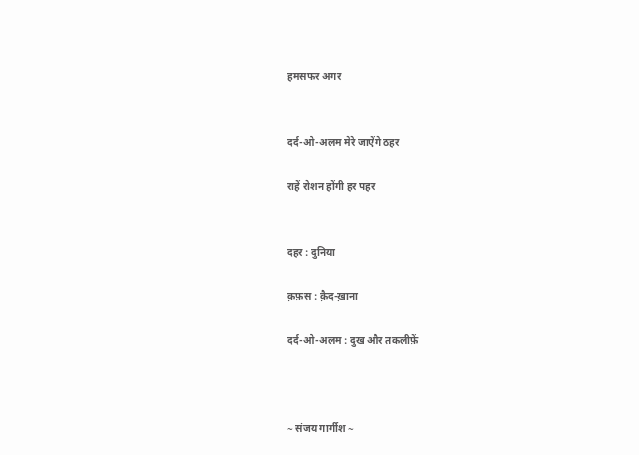हमसफर अगर


दर्द-ओ-अलम मेरे जाऐंगे ठहर

राहें रोशन होंगी हर पहर


दहर : दुनिया

क़फ़स : क़ैद-ख़ाना

दर्द-ओ-अलम : दुख और तकलीफ़ें



~ संजय गार्गीश ~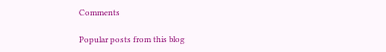Comments

Popular posts from this blog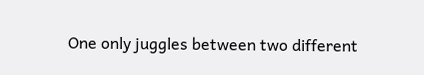One only juggles between two different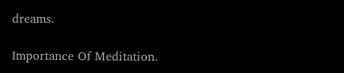dreams.

Importance Of Meditation.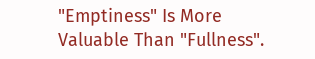"Emptiness" Is More Valuable Than "Fullness".